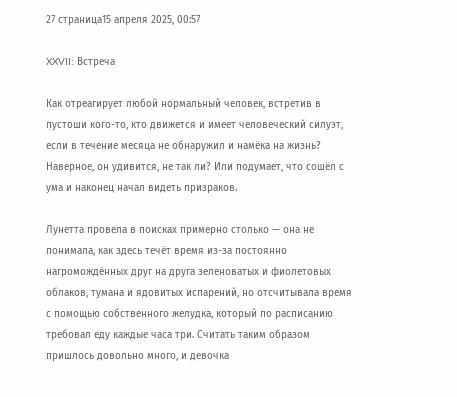27 страница15 апреля 2025, 00:57

XXVII: Встреча

Как отреагирует любой нормальный человек, встретив в пустоши кого-то, кто движется и имеет человеческий силуэт, если в течение месяца не обнаружил и намёка на жизнь? Наверное, он удивится, не так ли? Или подумает, что сошёл с ума и наконец начал видеть призраков.

Лунетта провела в поисках примерно столько — она не понимала, как здесь течёт время из-за постоянно нагромождённых друг на друга зеленоватых и фиолетовых облаков, тумана и ядовитых испарений, но отсчитывала время с помощью собственного желудка, который по расписанию требовал еду каждые часа три. Считать таким образом пришлось довольно много, и девочка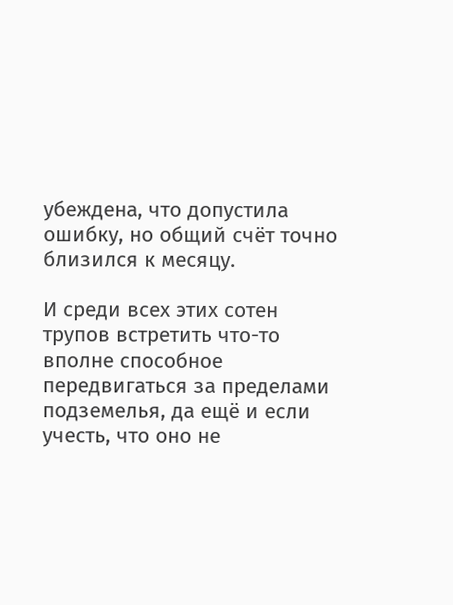убеждена, что допустила ошибку, но общий счёт точно близился к месяцу.

И среди всех этих сотен трупов встретить что-то вполне способное передвигаться за пределами подземелья, да ещё и если учесть, что оно не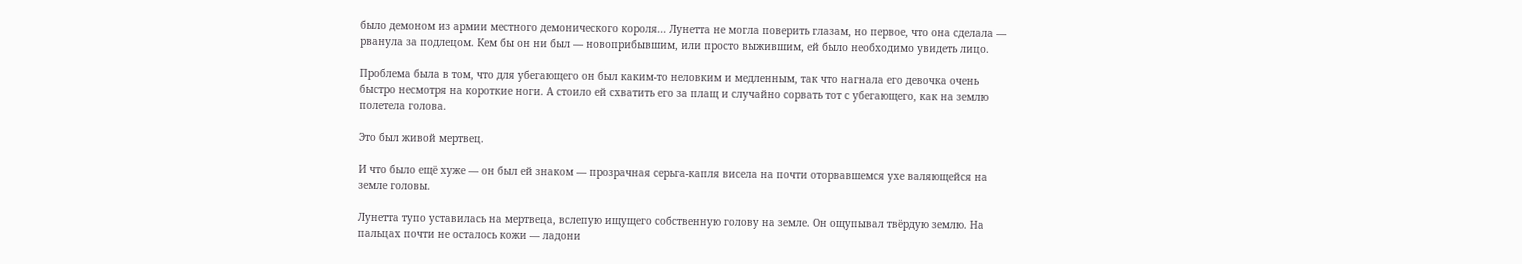было демоном из армии местного демонического короля... Лунетта не могла поверить глазам, но первое, что она сделала — рванула за подлецом. Кем бы он ни был — новоприбывшим, или просто выжившим, ей было необходимо увидеть лицо.

Проблема была в том, что для убегающего он был каким-то неловким и медленным, так что нагнала его девочка очень быстро несмотря на короткие ноги. А стоило ей схватить его за плащ и случайно сорвать тот с убегающего, как на землю полетела голова.

Это был живой мертвец.

И что было ещё хуже — он был ей знаком — прозрачная серьга-капля висела на почти оторвавшемся ухе валяющейся на земле головы.

Лунетта тупо уставилась на мертвеца, вслепую ищущего собственную голову на земле. Он ощупывал твёрдую землю. На пальцах почти не осталось кожи — ладони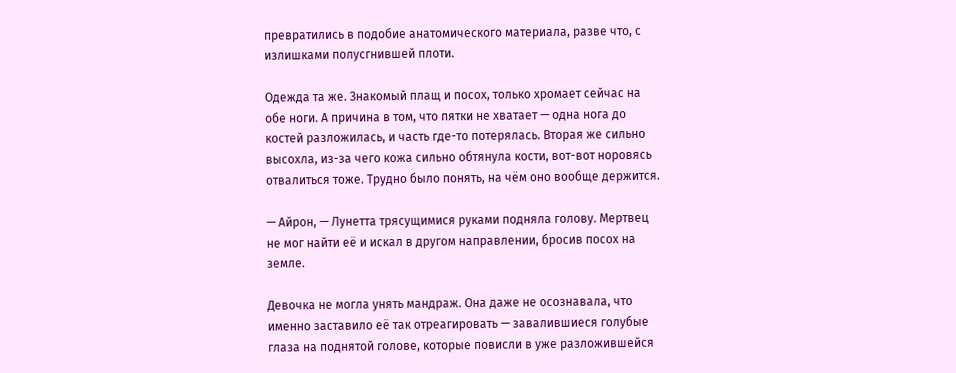превратились в подобие анатомического материала, разве что, с излишками полусгнившей плоти.

Одежда та же. Знакомый плащ и посох, только хромает сейчас на обе ноги. А причина в том, что пятки не хватает — одна нога до костей разложилась, и часть где-то потерялась. Вторая же сильно высохла, из-за чего кожа сильно обтянула кости, вот-вот норовясь отвалиться тоже. Трудно было понять, на чём оно вообще держится.

— Айрон, — Лунетта трясущимися руками подняла голову. Мертвец не мог найти её и искал в другом направлении, бросив посох на земле.

Девочка не могла унять мандраж. Она даже не осознавала, что именно заставило её так отреагировать — завалившиеся голубые глаза на поднятой голове, которые повисли в уже разложившейся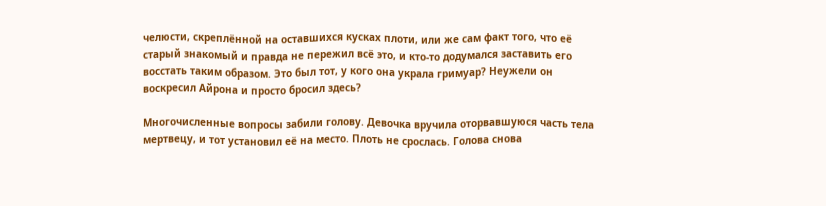челюсти, скреплённой на оставшихся кусках плоти, или же сам факт того, что её старый знакомый и правда не пережил всё это, и кто-то додумался заставить его восстать таким образом. Это был тот, у кого она украла гримуар? Неужели он воскресил Айрона и просто бросил здесь?

Многочисленные вопросы забили голову. Девочка вручила оторвавшуюся часть тела мертвецу, и тот установил её на место. Плоть не срослась. Голова снова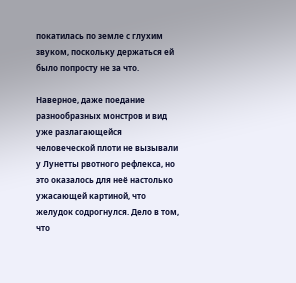покатилась по земле с глухим звуком, поскольку держаться ей было попросту не за что.

Наверное, даже поедание разнообразных монстров и вид уже разлагающейся человеческой плоти не вызывали у Лунетты рвотного рефлекса, но это оказалось для неё настолько ужасающей картиной, что желудок содрогнулся. Дело в том, что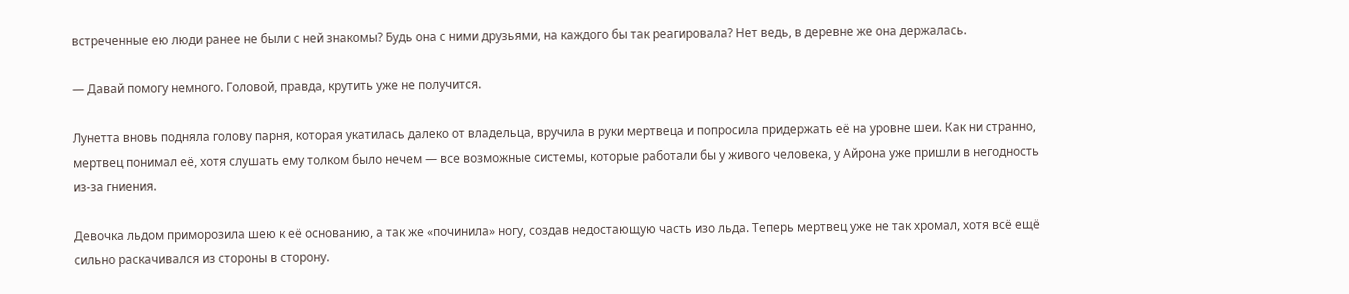встреченные ею люди ранее не были с ней знакомы? Будь она с ними друзьями, на каждого бы так реагировала? Нет ведь, в деревне же она держалась.

— Давай помогу немного. Головой, правда, крутить уже не получится.

Лунетта вновь подняла голову парня, которая укатилась далеко от владельца, вручила в руки мертвеца и попросила придержать её на уровне шеи. Как ни странно, мертвец понимал её, хотя слушать ему толком было нечем — все возможные системы, которые работали бы у живого человека, у Айрона уже пришли в негодность из-за гниения.

Девочка льдом приморозила шею к её основанию, а так же «починила» ногу, создав недостающую часть изо льда. Теперь мертвец уже не так хромал, хотя всё ещё сильно раскачивался из стороны в сторону.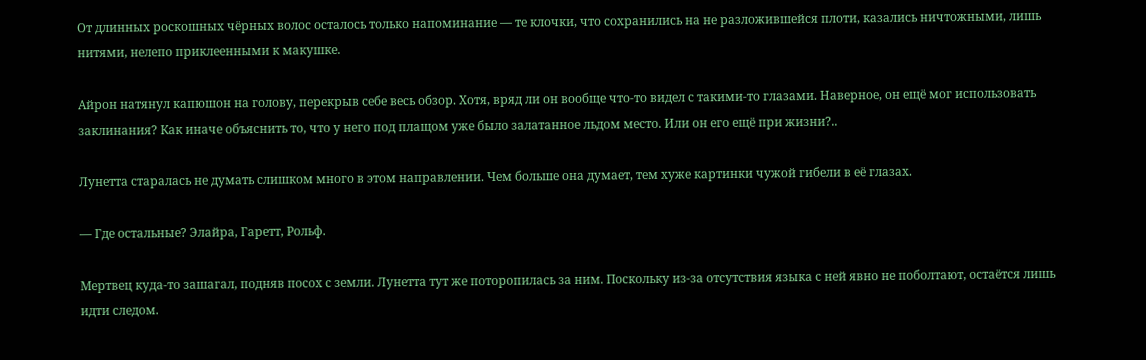От длинных роскошных чёрных волос осталось только напоминание — те клочки, что сохранились на не разложившейся плоти, казались ничтожными, лишь нитями, нелепо приклеенными к макушке.

Айрон натянул капюшон на голову, перекрыв себе весь обзор. Хотя, вряд ли он вообще что-то видел с такими-то глазами. Наверное, он ещё мог использовать заклинания? Как иначе объяснить то, что у него под плащом уже было залатанное льдом место. Или он его ещё при жизни?..

Лунетта старалась не думать слишком много в этом направлении. Чем больше она думает, тем хуже картинки чужой гибели в её глазах.

— Где остальные? Элайра, Гаретт, Рольф.

Мертвец куда-то зашагал, подняв посох с земли. Лунетта тут же поторопилась за ним. Поскольку из-за отсутствия языка с ней явно не поболтают, остаётся лишь идти следом.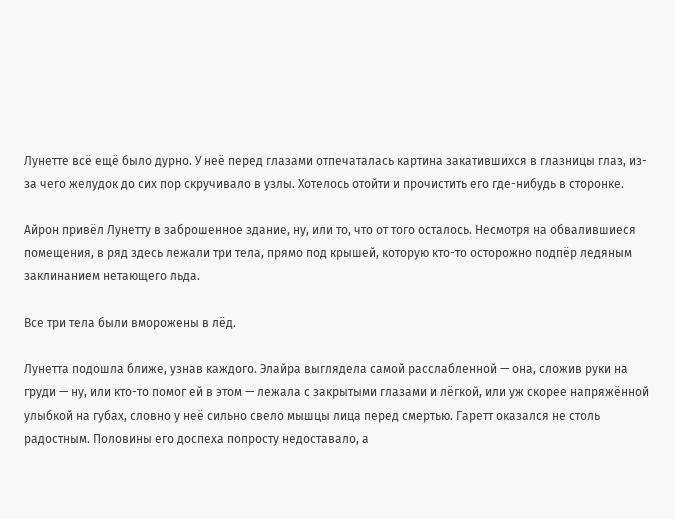Лунетте всё ещё было дурно. У неё перед глазами отпечаталась картина закатившихся в глазницы глаз, из-за чего желудок до сих пор скручивало в узлы. Хотелось отойти и прочистить его где-нибудь в сторонке.

Айрон привёл Лунетту в заброшенное здание, ну, или то, что от того осталось. Несмотря на обвалившиеся помещения, в ряд здесь лежали три тела, прямо под крышей, которую кто-то осторожно подпёр ледяным заклинанием нетающего льда.

Все три тела были вморожены в лёд.

Лунетта подошла ближе, узнав каждого. Элайра выглядела самой расслабленной — она, сложив руки на груди — ну, или кто-то помог ей в этом — лежала с закрытыми глазами и лёгкой, или уж скорее напряжённой улыбкой на губах, словно у неё сильно свело мышцы лица перед смертью. Гаретт оказался не столь радостным. Половины его доспеха попросту недоставало, а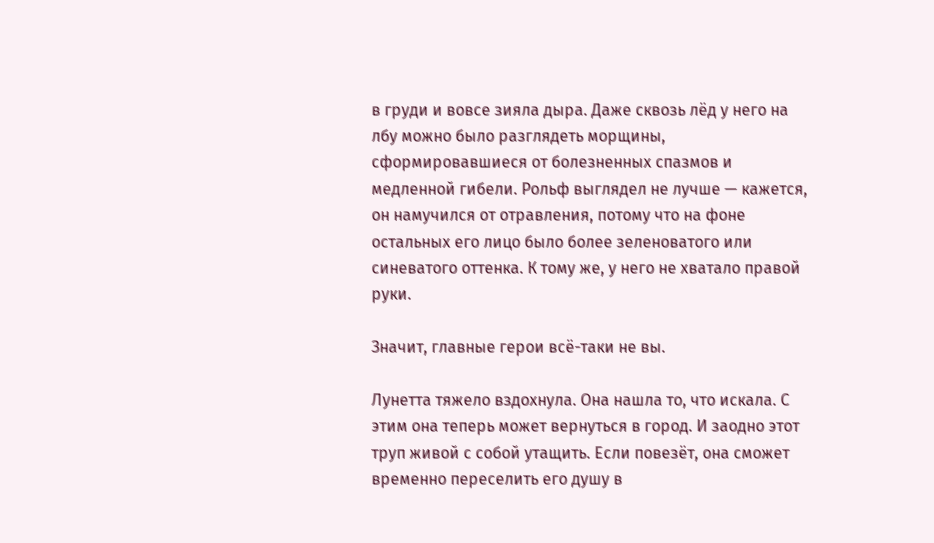в груди и вовсе зияла дыра. Даже сквозь лёд у него на лбу можно было разглядеть морщины, сформировавшиеся от болезненных спазмов и медленной гибели. Рольф выглядел не лучше — кажется, он намучился от отравления, потому что на фоне остальных его лицо было более зеленоватого или синеватого оттенка. К тому же, у него не хватало правой руки.

Значит, главные герои всё-таки не вы.

Лунетта тяжело вздохнула. Она нашла то, что искала. С этим она теперь может вернуться в город. И заодно этот труп живой с собой утащить. Если повезёт, она сможет временно переселить его душу в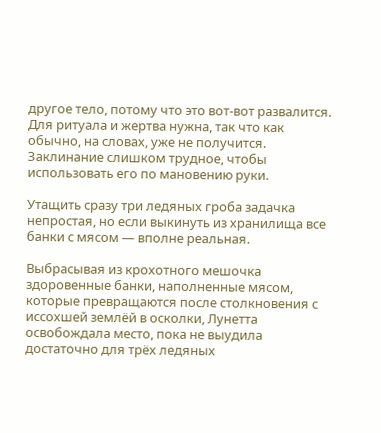другое тело, потому что это вот-вот развалится. Для ритуала и жертва нужна, так что как обычно, на словах, уже не получится. Заклинание слишком трудное, чтобы использовать его по мановению руки.

Утащить сразу три ледяных гроба задачка непростая, но если выкинуть из хранилища все банки с мясом — вполне реальная.

Выбрасывая из крохотного мешочка здоровенные банки, наполненные мясом, которые превращаются после столкновения с иссохшей землёй в осколки, Лунетта освобождала место, пока не выудила достаточно для трёх ледяных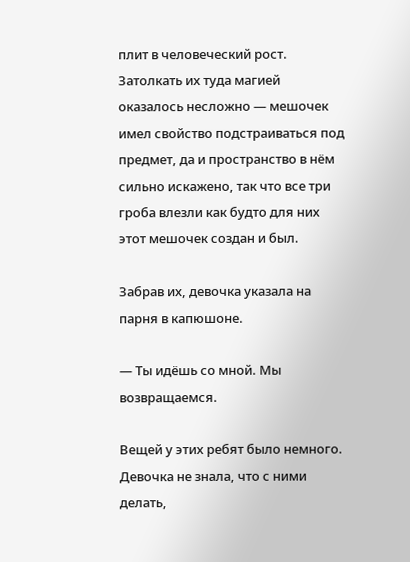плит в человеческий рост. Затолкать их туда магией оказалось несложно — мешочек имел свойство подстраиваться под предмет, да и пространство в нём сильно искажено, так что все три гроба влезли как будто для них этот мешочек создан и был.

Забрав их, девочка указала на парня в капюшоне.

— Ты идёшь со мной. Мы возвращаемся.

Вещей у этих ребят было немного. Девочка не знала, что с ними делать,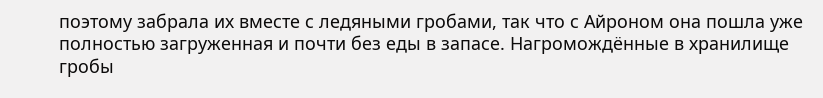поэтому забрала их вместе с ледяными гробами, так что с Айроном она пошла уже полностью загруженная и почти без еды в запасе. Нагромождённые в хранилище гробы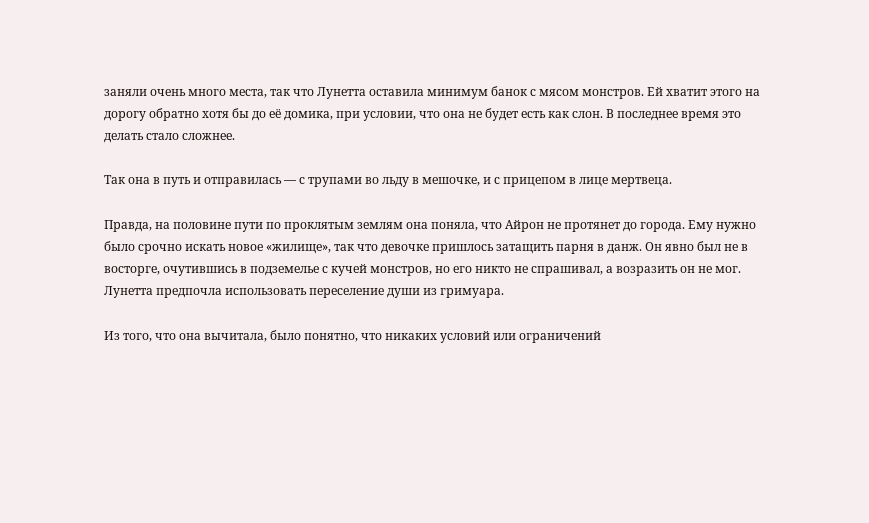заняли очень много места, так что Лунетта оставила минимум банок с мясом монстров. Ей хватит этого на дорогу обратно хотя бы до её домика, при условии, что она не будет есть как слон. В последнее время это делать стало сложнее.

Так она в путь и отправилась — с трупами во льду в мешочке, и с прицепом в лице мертвеца.

Правда, на половине пути по проклятым землям она поняла, что Айрон не протянет до города. Ему нужно было срочно искать новое «жилище», так что девочке пришлось затащить парня в данж. Он явно был не в восторге, очутившись в подземелье с кучей монстров, но его никто не спрашивал, а возразить он не мог. Лунетта предпочла использовать переселение души из гримуара.

Из того, что она вычитала, было понятно, что никаких условий или ограничений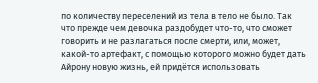по количеству переселений из тела в тело не было. Так что прежде чем девочка раздобудет что-то, что сможет говорить и не разлагаться после смерти, или, может, какой-то артефакт, с помощью которого можно будет дать Айрону новую жизнь, ей придётся использовать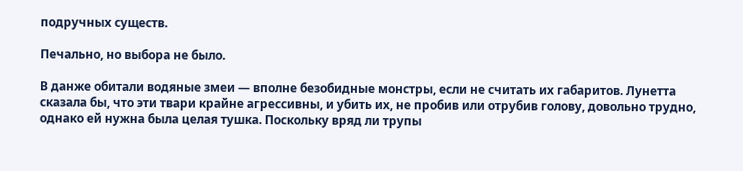подручных существ.

Печально, но выбора не было.

В данже обитали водяные змеи — вполне безобидные монстры, если не считать их габаритов. Лунетта сказала бы, что эти твари крайне агрессивны, и убить их, не пробив или отрубив голову, довольно трудно, однако ей нужна была целая тушка. Поскольку вряд ли трупы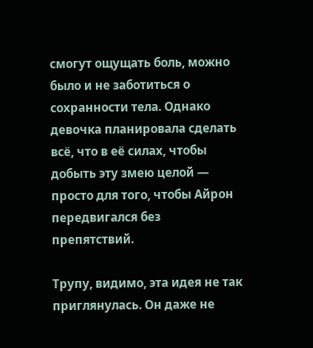смогут ощущать боль, можно было и не заботиться о сохранности тела. Однако девочка планировала сделать всё, что в её силах, чтобы добыть эту змею целой — просто для того, чтобы Айрон передвигался без препятствий.

Трупу, видимо, эта идея не так приглянулась. Он даже не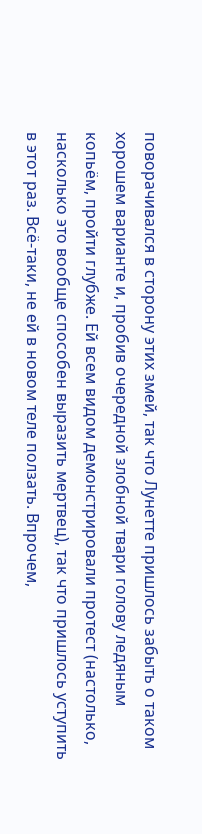поворачивался в сторону этих змей, так что Лунетте пришлось забыть о таком хорошем варианте и, пробив очередной злобной твари голову ледяным копьём, пройти глубже. Ей всем видом демонстрировали протест (настолько, насколько это вообще способен выразить мертвец), так что пришлось уступить в этот раз. Всё-таки, не ей в новом теле ползать. Впрочем,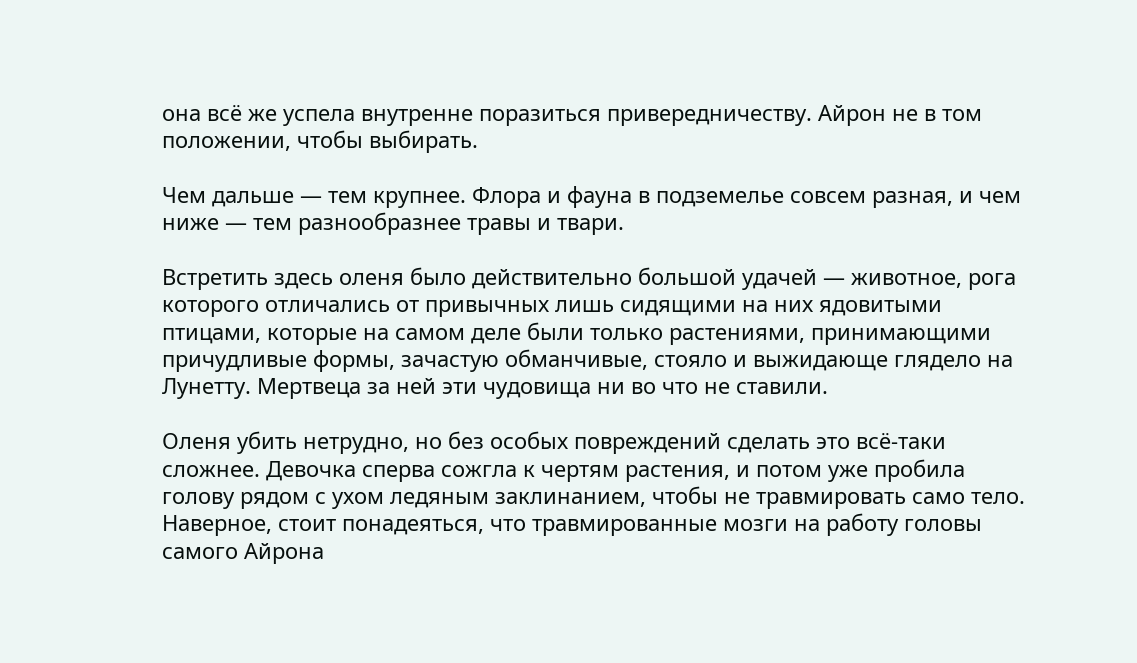она всё же успела внутренне поразиться привередничеству. Айрон не в том положении, чтобы выбирать.

Чем дальше — тем крупнее. Флора и фауна в подземелье совсем разная, и чем ниже — тем разнообразнее травы и твари.

Встретить здесь оленя было действительно большой удачей — животное, рога которого отличались от привычных лишь сидящими на них ядовитыми птицами, которые на самом деле были только растениями, принимающими причудливые формы, зачастую обманчивые, стояло и выжидающе глядело на Лунетту. Мертвеца за ней эти чудовища ни во что не ставили.

Оленя убить нетрудно, но без особых повреждений сделать это всё-таки сложнее. Девочка сперва сожгла к чертям растения, и потом уже пробила голову рядом с ухом ледяным заклинанием, чтобы не травмировать само тело. Наверное, стоит понадеяться, что травмированные мозги на работу головы самого Айрона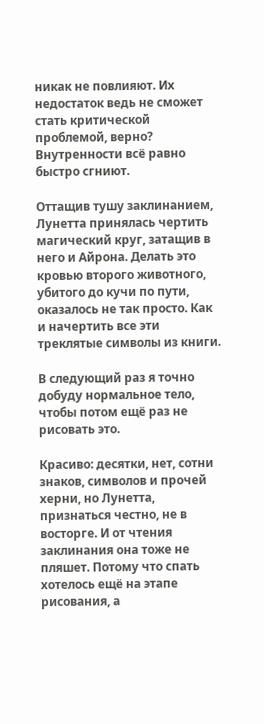никак не повлияют. Их недостаток ведь не сможет стать критической проблемой, верно? Внутренности всё равно быстро сгниют.

Оттащив тушу заклинанием, Лунетта принялась чертить магический круг, затащив в него и Айрона. Делать это кровью второго животного, убитого до кучи по пути, оказалось не так просто. Как и начертить все эти треклятые символы из книги.

В следующий раз я точно добуду нормальное тело, чтобы потом ещё раз не рисовать это.

Красиво: десятки, нет, сотни знаков, символов и прочей херни, но Лунетта, признаться честно, не в восторге. И от чтения заклинания она тоже не пляшет. Потому что спать хотелось ещё на этапе рисования, а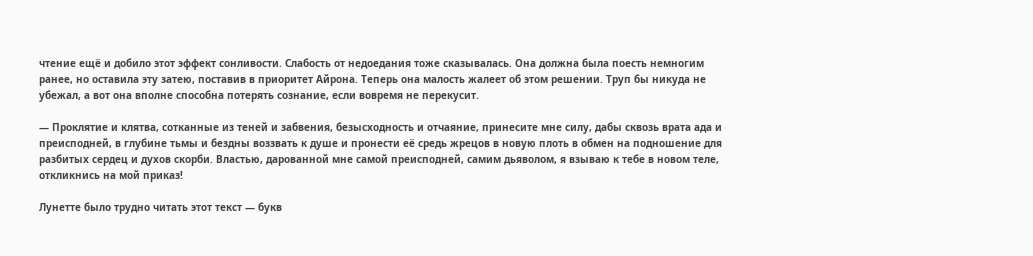чтение ещё и добило этот эффект сонливости. Слабость от недоедания тоже сказывалась. Она должна была поесть немногим ранее, но оставила эту затею, поставив в приоритет Айрона. Теперь она малость жалеет об этом решении. Труп бы никуда не убежал, а вот она вполне способна потерять сознание, если вовремя не перекусит.

— Проклятие и клятва, сотканные из теней и забвения, безысходность и отчаяние, принесите мне силу, дабы сквозь врата ада и преисподней, в глубине тьмы и бездны воззвать к душе и пронести её средь жрецов в новую плоть в обмен на подношение для разбитых сердец и духов скорби. Властью, дарованной мне самой преисподней, самим дьяволом, я взываю к тебе в новом теле, откликнись на мой приказ!

Лунетте было трудно читать этот текст — букв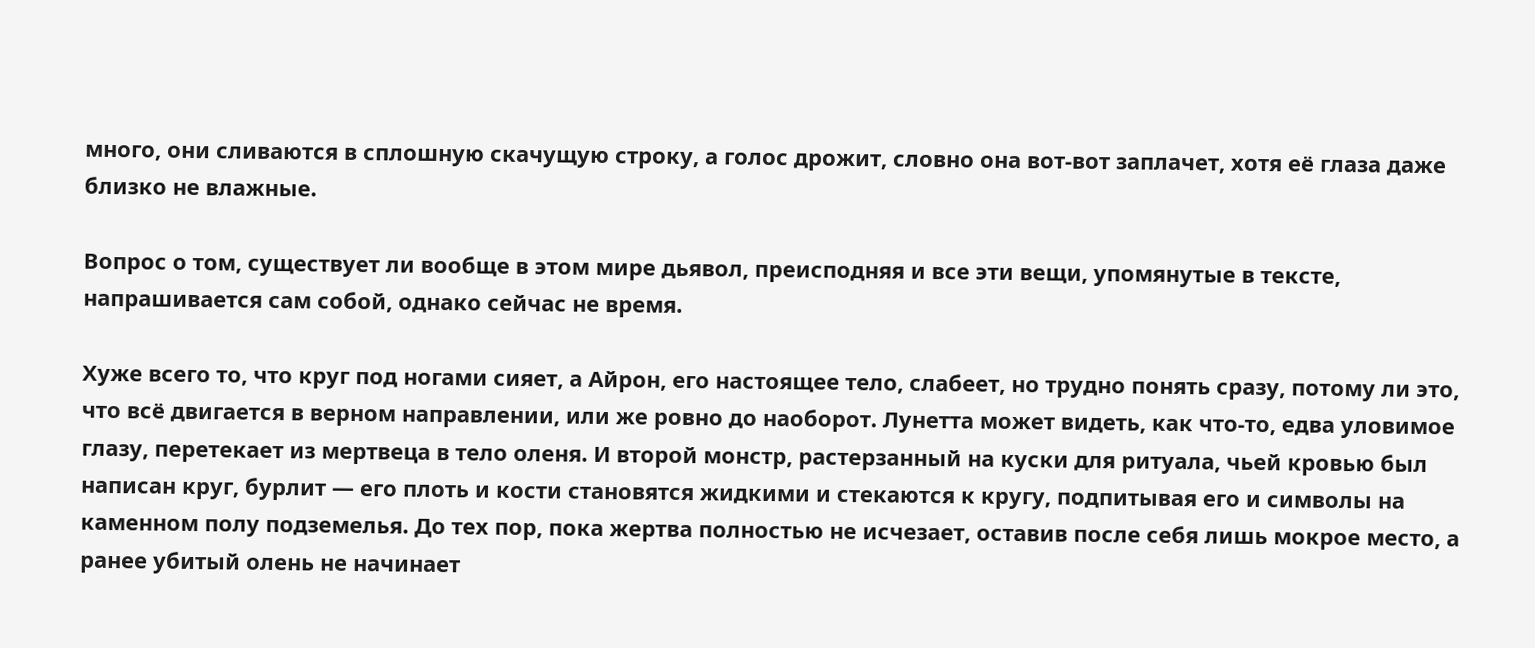много, они сливаются в сплошную скачущую строку, а голос дрожит, словно она вот-вот заплачет, хотя её глаза даже близко не влажные.

Вопрос о том, существует ли вообще в этом мире дьявол, преисподняя и все эти вещи, упомянутые в тексте, напрашивается сам собой, однако сейчас не время.

Хуже всего то, что круг под ногами сияет, а Айрон, его настоящее тело, слабеет, но трудно понять сразу, потому ли это, что всё двигается в верном направлении, или же ровно до наоборот. Лунетта может видеть, как что-то, едва уловимое глазу, перетекает из мертвеца в тело оленя. И второй монстр, растерзанный на куски для ритуала, чьей кровью был написан круг, бурлит — его плоть и кости становятся жидкими и стекаются к кругу, подпитывая его и символы на каменном полу подземелья. До тех пор, пока жертва полностью не исчезает, оставив после себя лишь мокрое место, а ранее убитый олень не начинает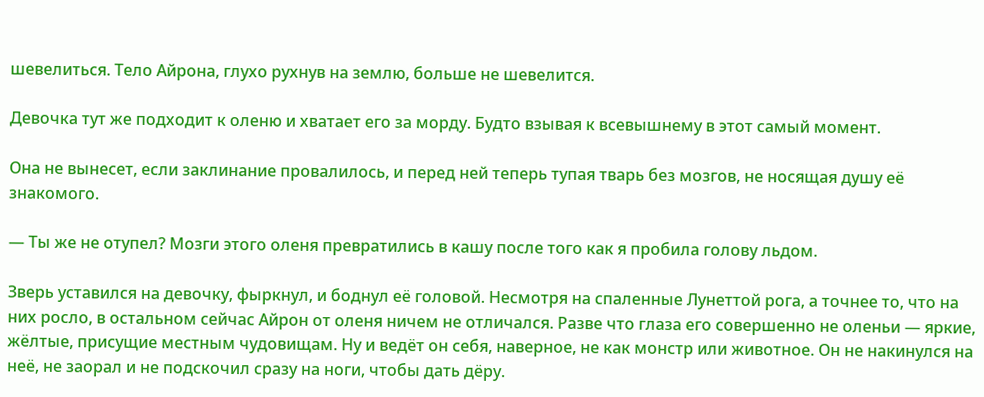шевелиться. Тело Айрона, глухо рухнув на землю, больше не шевелится.

Девочка тут же подходит к оленю и хватает его за морду. Будто взывая к всевышнему в этот самый момент.

Она не вынесет, если заклинание провалилось, и перед ней теперь тупая тварь без мозгов, не носящая душу её знакомого.

— Ты же не отупел? Мозги этого оленя превратились в кашу после того как я пробила голову льдом.

Зверь уставился на девочку, фыркнул, и боднул её головой. Несмотря на спаленные Лунеттой рога, а точнее то, что на них росло, в остальном сейчас Айрон от оленя ничем не отличался. Разве что глаза его совершенно не оленьи — яркие, жёлтые, присущие местным чудовищам. Ну и ведёт он себя, наверное, не как монстр или животное. Он не накинулся на неё, не заорал и не подскочил сразу на ноги, чтобы дать дёру.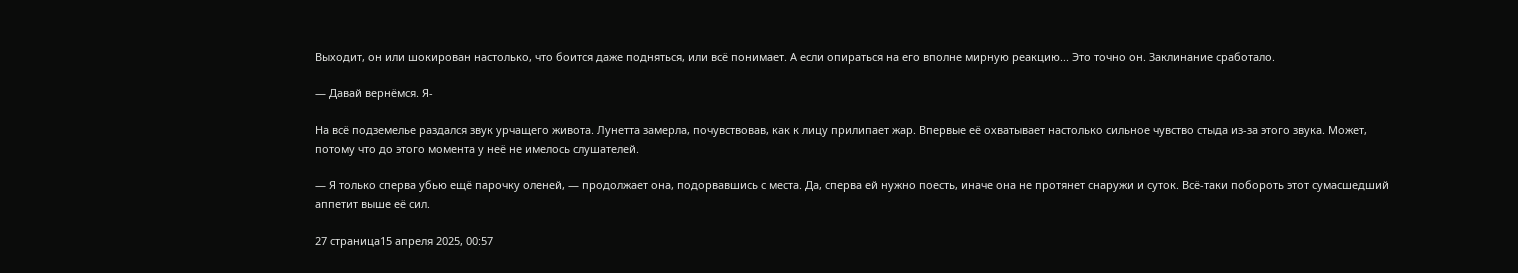Выходит, он или шокирован настолько, что боится даже подняться, или всё понимает. А если опираться на его вполне мирную реакцию... Это точно он. Заклинание сработало.

— Давай вернёмся. Я-

На всё подземелье раздался звук урчащего живота. Лунетта замерла, почувствовав, как к лицу прилипает жар. Впервые её охватывает настолько сильное чувство стыда из-за этого звука. Может, потому что до этого момента у неё не имелось слушателей.

— Я только сперва убью ещё парочку оленей, — продолжает она, подорвавшись с места. Да, сперва ей нужно поесть, иначе она не протянет снаружи и суток. Всё-таки побороть этот сумасшедший аппетит выше её сил.

27 страница15 апреля 2025, 00:57